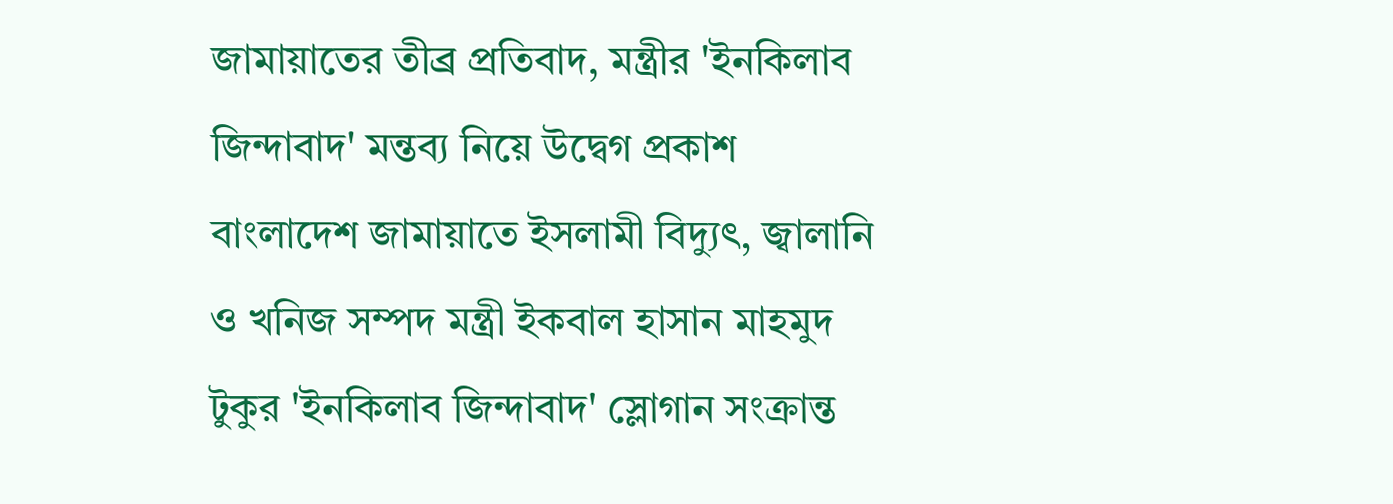জামায়াতের তীব্র প্রতিবাদ, মন্ত্রীর 'ইনকিলাব জিন্দাবাদ' মন্তব্য নিয়ে উদ্বেগ প্রকাশ
বাংলাদেশ জামায়াতে ইসলামী বিদ্যুৎ, জ্বালানি ও খনিজ সম্পদ মন্ত্রী ইকবাল হাসান মাহমুদ টুকুর 'ইনকিলাব জিন্দাবাদ' স্লোগান সংক্রান্ত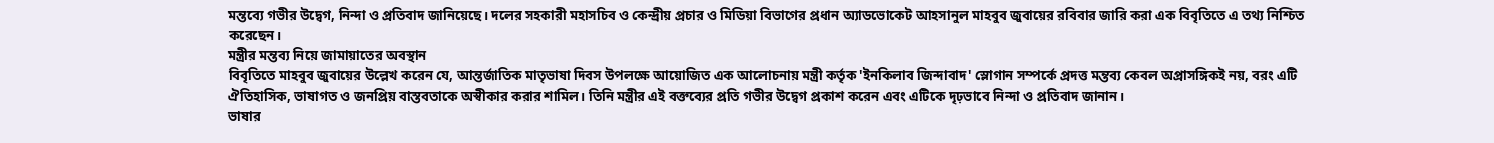মন্তব্যে গভীর উদ্বেগ, নিন্দা ও প্রতিবাদ জানিয়েছে। দলের সহকারী মহাসচিব ও কেন্দ্রীয় প্রচার ও মিডিয়া বিভাগের প্রধান অ্যাডভোকেট আহসানুল মাহবুব জুবায়ের রবিবার জারি করা এক বিবৃতিতে এ তথ্য নিশ্চিত করেছেন।
মন্ত্রীর মন্তব্য নিয়ে জামায়াতের অবস্থান
বিবৃতিতে মাহবুব জুবায়ের উল্লেখ করেন যে, আন্তর্জাতিক মাতৃভাষা দিবস উপলক্ষে আয়োজিত এক আলোচনায় মন্ত্রী কর্তৃক 'ইনকিলাব জিন্দাবাদ' স্লোগান সম্পর্কে প্রদত্ত মন্তব্য কেবল অপ্রাসঙ্গিকই নয়, বরং এটি ঐতিহাসিক, ভাষাগত ও জনপ্রিয় বাস্তবতাকে অস্বীকার করার শামিল। তিনি মন্ত্রীর এই বক্তব্যের প্রতি গভীর উদ্বেগ প্রকাশ করেন এবং এটিকে দৃঢ়ভাবে নিন্দা ও প্রতিবাদ জানান।
ভাষার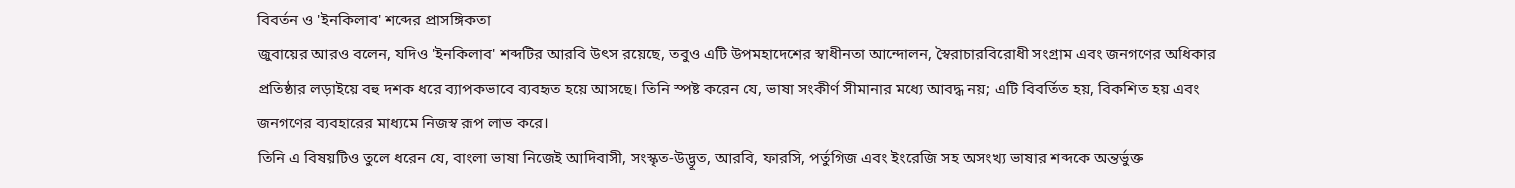বিবর্তন ও 'ইনকিলাব' শব্দের প্রাসঙ্গিকতা
জুবায়ের আরও বলেন, যদিও 'ইনকিলাব' শব্দটির আরবি উৎস রয়েছে, তবুও এটি উপমহাদেশের স্বাধীনতা আন্দোলন, স্বৈরাচারবিরোধী সংগ্রাম এবং জনগণের অধিকার প্রতিষ্ঠার লড়াইয়ে বহু দশক ধরে ব্যাপকভাবে ব্যবহৃত হয়ে আসছে। তিনি স্পষ্ট করেন যে, ভাষা সংকীর্ণ সীমানার মধ্যে আবদ্ধ নয়; এটি বিবর্তিত হয়, বিকশিত হয় এবং জনগণের ব্যবহারের মাধ্যমে নিজস্ব রূপ লাভ করে।
তিনি এ বিষয়টিও তুলে ধরেন যে, বাংলা ভাষা নিজেই আদিবাসী, সংস্কৃত-উদ্ভূত, আরবি, ফারসি, পর্তুগিজ এবং ইংরেজি সহ অসংখ্য ভাষার শব্দকে অন্তর্ভুক্ত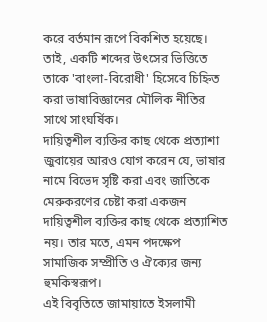করে বর্তমান রূপে বিকশিত হয়েছে। তাই, একটি শব্দের উৎসের ভিত্তিতে তাকে 'বাংলা-বিরোধী' হিসেবে চিহ্নিত করা ভাষাবিজ্ঞানের মৌলিক নীতির সাথে সাংঘর্ষিক।
দায়িত্বশীল ব্যক্তির কাছ থেকে প্রত্যাশা
জুবায়ের আরও যোগ করেন যে, ভাষার নামে বিভেদ সৃষ্টি করা এবং জাতিকে মেরুকরণের চেষ্টা করা একজন দায়িত্বশীল ব্যক্তির কাছ থেকে প্রত্যাশিত নয়। তার মতে, এমন পদক্ষেপ সামাজিক সম্প্রীতি ও ঐক্যের জন্য হুমকিস্বরূপ।
এই বিবৃতিতে জামায়াতে ইসলামী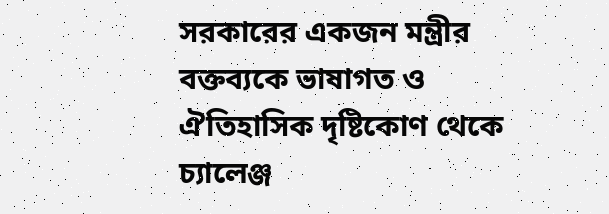সরকারের একজন মন্ত্রীর বক্তব্যকে ভাষাগত ও ঐতিহাসিক দৃষ্টিকোণ থেকে চ্যালেঞ্জ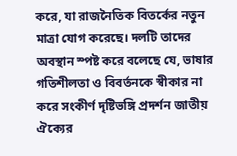করে, যা রাজনৈতিক বিতর্কের নতুন মাত্রা যোগ করেছে। দলটি তাদের অবস্থান স্পষ্ট করে বলেছে যে, ভাষার গতিশীলতা ও বিবর্তনকে স্বীকার না করে সংকীর্ণ দৃষ্টিভঙ্গি প্রদর্শন জাতীয় ঐক্যের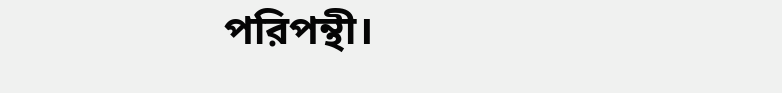পরিপন্থী।